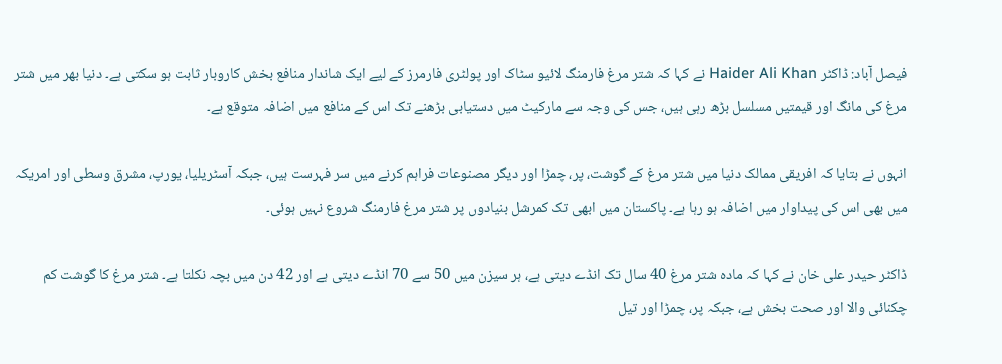فیصل آباد: ڈاکٹر Haider Ali Khan نے کہا کہ شتر مرغ فارمنگ لائیو سٹاک اور پولٹری فارمرز کے لیے ایک شاندار منافع بخش کاروبار ثابت ہو سکتی ہے۔ دنیا بھر میں شتر مرغ کی مانگ اور قیمتیں مسلسل بڑھ رہی ہیں، جس کی وجہ سے مارکیٹ میں دستیابی بڑھنے تک اس کے منافع میں اضافہ متوقع ہے۔

انہوں نے بتایا کہ افریقی ممالک دنیا میں شتر مرغ کے گوشت، پر، چمڑا اور دیگر مصنوعات فراہم کرنے میں سر فہرست ہیں، جبکہ آسٹریلیا، یورپ، مشرق وسطی اور امریکہ میں بھی اس کی پیداوار میں اضافہ ہو رہا ہے۔ پاکستان میں ابھی تک کمرشل بنیادوں پر شتر مرغ فارمنگ شروع نہیں ہوئی۔

ڈاکٹر حیدر علی خان نے کہا کہ مادہ شتر مرغ 40 سال تک انڈے دیتی ہے، ہر سیزن میں 50 سے 70 انڈے دیتی ہے اور 42 دن میں بچہ نکلتا ہے۔ شتر مرغ کا گوشت کم چکنائی والا اور صحت بخش ہے، جبکہ پر، چمڑا اور تیل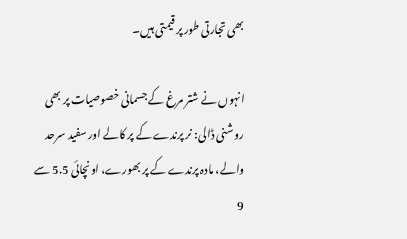بھی تجارتی طور پر قیمتی ہیں۔

انہوں نے شتر مرغ کے جسمانی خصوصیات پر بھی روشنی ڈالی: نر پرندے کے پر کالے اور سفید سرحد والے، مادہ پرندے کے پر بھورے، اونچائی 5.5 سے 9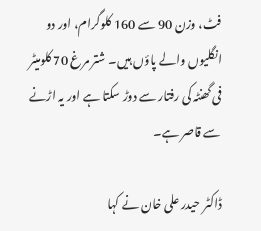فٹ، وزن 90 سے 160 کلوگرام، اور دو انگلیوں والے پاؤں ہیں۔ شتر مرغ 70 کلومیٹر فی گھنٹہ کی رفتار سے دوڑ سکتا ہے اور یہ اڑنے سے قاصر ہے۔

ڈاکٹر حیدر علی خان نے کہا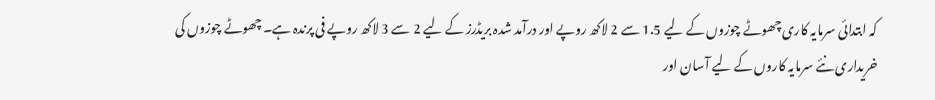کہ ابتدائی سرمایہ کاری چھوٹے چوزوں کے لیے 1.5 سے 2 لاکھ روپے اور درآمد شدہ بریڈرز کے لیے 2 سے 3 لاکھ روپے فی پرندہ ہے۔ چھوٹے چوزوں کی خریداری نئے سرمایہ کاروں کے لیے آسان اور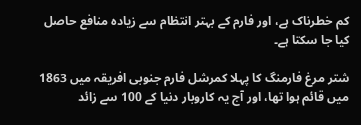کم خطرناک ہے، اور فارم کے بہتر انتظام سے زیادہ منافع حاصل کیا جا سکتا ہے۔

شتر مرغ فارمنگ کا پہلا کمرشل فارم جنوبی افریقہ میں 1863 میں قائم ہوا تھا، اور آج یہ کاروبار دنیا کے 100 سے زائد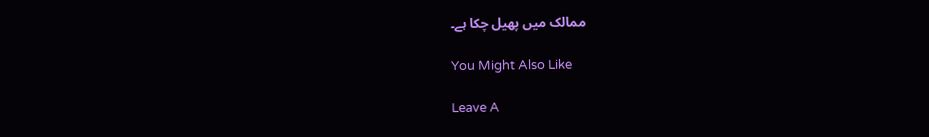ممالک میں پھیل چکا ہے۔

You Might Also Like

Leave A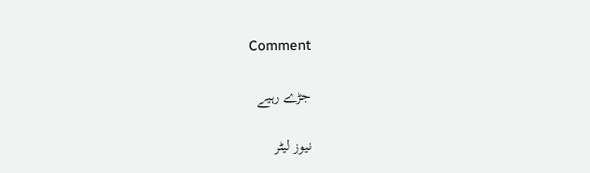Comment

جڑے رہیے

نیوز لیٹر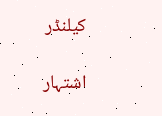کیلنڈر

اشتہار